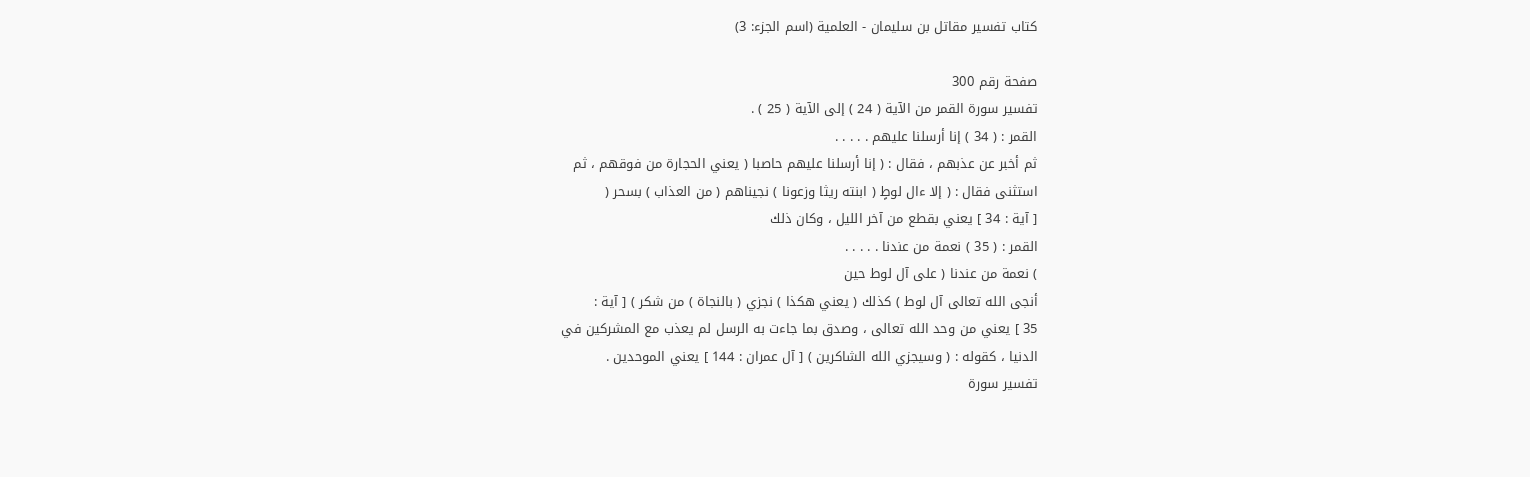كتاب تفسير مقاتل بن سليمان - العلمية (اسم الجزء: 3)

صفحة رقم 300
تفسير سورة القمر من الآية ( 24 ) إلى الآية ( 25 ) .
القمر : ( 34 ) إنا أرسلنا عليهم . . . . .
ثم أخبر عن عذبهم ، فقال : ( إنا أرسلنا عليهم حاصبا ( يعني الحجارة من فوقهم ، ثم
استثنى فقال : ( إلا ءال لوطٍ ( ابنته ريثا وزعونا ) نجيناهم ( من العذاب ) بسحر (
[ آية : 34 ] يعني بقطع من آخر الليل ، وكان ذلك
القمر : ( 35 ) نعمة من عندنا . . . . .
) نعمة من عندنا ( على آل لوط حين
أنجى الله تعالى آل لوط ) كذلك ( يعني هكذا ) نجزي ( بالنجاة ) من شكر ) [ آية :
35 ] يعني من وحد الله تعالى ، وصدق بما جاءت به الرسل لم يعذب مع المشركين في
الدنيا ، كقوله : ( وسيجزي الله الشاكرين ) [ آل عمران : 144 ] يعني الموحدين .
تفسير سورة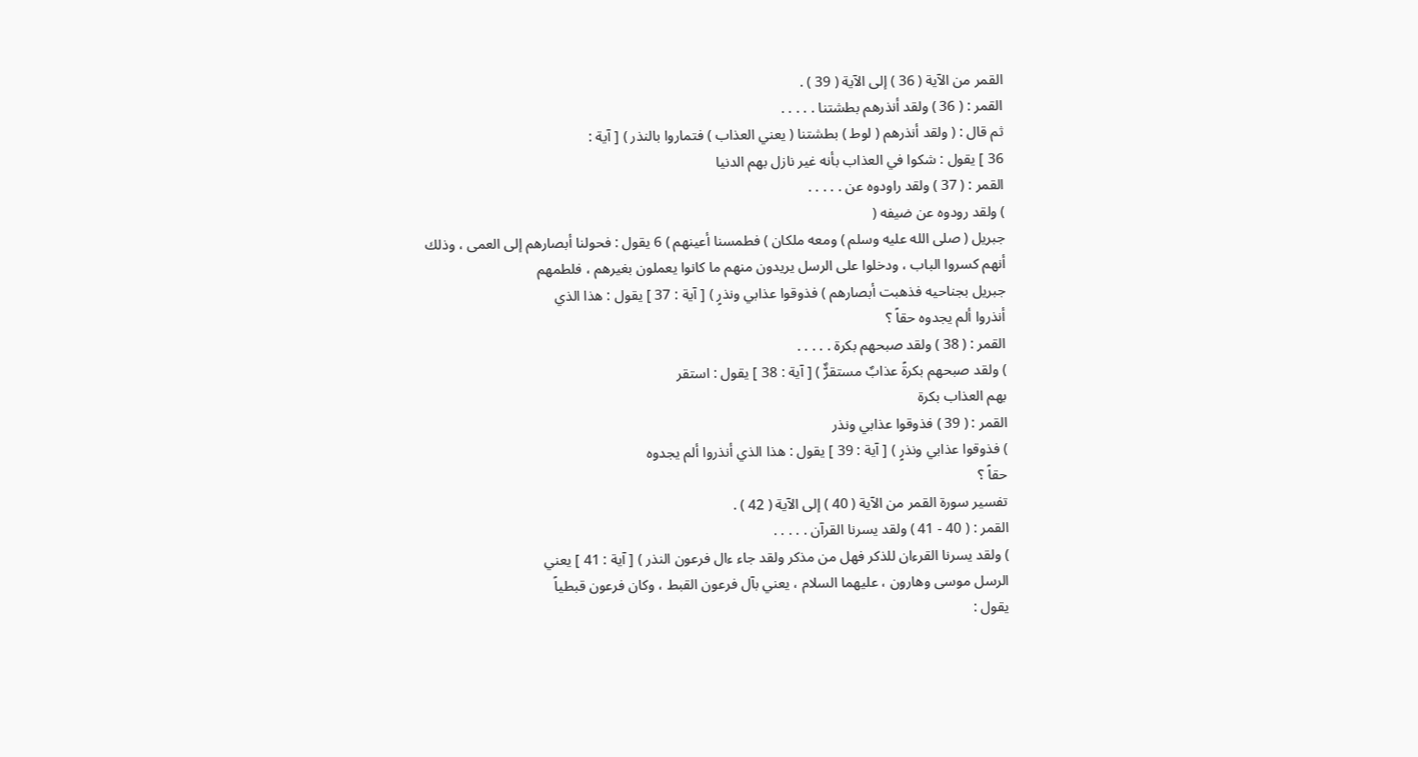القمر من الآية ( 36 ) إلى الآية ( 39 ) .
القمر : ( 36 ) ولقد أنذرهم بطشتنا . . . . .
ثم قال : ( ولقد أنذرهم ( لوط ) بطشتنا ( يعني العذاب ) فتماروا بالنذر ) [ آية :
36 ] يقول : شكوا في العذاب بأنه غير نازل بهم الدنيا
القمر : ( 37 ) ولقد راودوه عن . . . . .
) ولقد رودوه عن ضيفه (
جبريل ( صلى الله عليه وسلم ) ومعه ملكان ) فطمسنا أعينهم ) 6 يقول : فحولنا أبصارهم إلى العمى ، وذلك
أنهم كسروا الباب ، ودخلوا على الرسل يريدون منهم ما كانوا يعملون بغيرهم ، فلطمهم
جبريل بجناحيه فذهبت أبصارهم ) فذوقوا عذابي ونذرٍ ) [ آية : 37 ] يقول : هذا الذي
أنذروا ألم يجدوه حقاً ؟
القمر : ( 38 ) ولقد صبحهم بكرة . . . . .
) ولقد صبحهم بكرةً عذابٌ مستقرٌّ ) [ آية : 38 ] يقول : استقر
بهم العذاب بكرة
القمر : ( 39 ) فذوقوا عذابي ونذر
) فذوقوا عذابي ونذرٍ ) [ آية : 39 ] يقول : هذا الذي أنذروا ألم يجدوه
حقاً ؟
تفسير سورة القمر من الآية ( 40 ) إلى الآية ( 42 ) .
القمر : ( 40 - 41 ) ولقد يسرنا القرآن . . . . .
) ولقد يسرنا القرءان للذكر فهل من مذكر ولقد جاء ءال فرعون النذر ) [ آية : 41 ] يعني
الرسل موسى وهارون ، عليهما السلام ، يعني بآل فرعون القبط ، وكان فرعون قبطياً
يقول :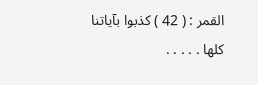القمر : ( 42 ) كذبوا بآياتنا كلها . . . . .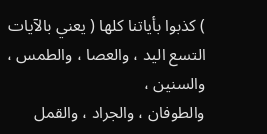) كذبوا بأياتنا كلها ( يعني بالآيات التسع اليد ، والعصا ، والطمس ، والسنين ،
والطوفان ، والجراد ، والقمل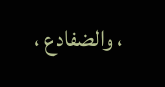، والضفادع ،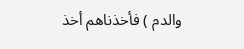والدم ) فأخذناهم أخذ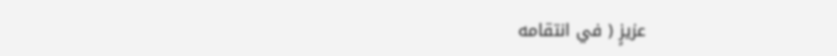عزيزٍ ( في انتقامه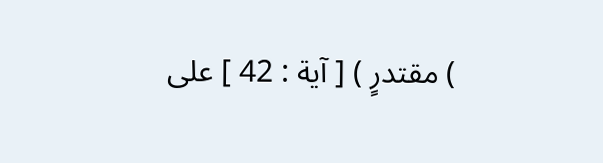) مقتدرٍ ) [ آية : 42 ] على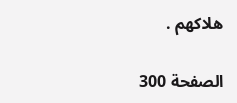هلاكهم .

الصفحة 300